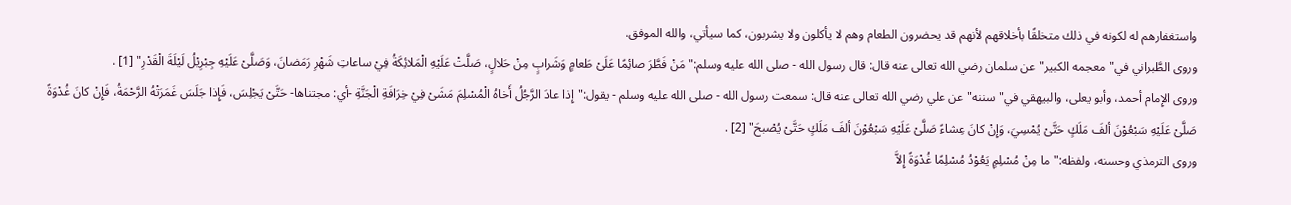واستغفارهم له لكونه في ذلك متخلقًا بأخلاقهم لأنهم قد يحضرون الطعام وهم لا يأكلون ولا يشربون، كما سيأتي، والله الموفق.
وروى الطَّبراني في"معجمه الكبير"عن سلمان رضي الله تعالى عنه قال: قال رسول الله - صلى الله عليه وسلم:"مَنْ فَطَّرَ صائِمًا عَلَىْ طَعامٍ وَشَرابٍ مِنْ حَلالٍ، صَلَّتْ عَلَيْهِ الْمَلائِكَةُ فِيْ ساعاتِ شَهْرِ رَمَضانَ، وَصَلَّىْ عَلَيْهِ جِبْرِيْلُ لَيْلَةَ الْقَدْرِ" [1] .
وروى الإِمام أحمد، وأبو يعلى، والبيهقي في"سننه"عن علي رضي الله تعالى عنه قال: سمعت رسول الله - صلى الله عليه وسلم - يقول:"إِذا عادَ الرَّجُلُ أَخاهُ الْمُسْلِمَ مَشَىْ فِيْ خِرَافَةِ الْجَنَّةِ -أي: مجتناها- حَتَّىْ يَجْلِسَ، فَإِذا جَلَسَ غَمَرَتْهُ الرَّحْمَةُ، فَإِنْ كانَ غُدْوَةً صَلَّىْ عَلَيْهِ سَبْعُوْنَ ألفَ مَلَكٍ حَتَّىْ يُمْسِيَ، وَإِنْ كانَ عِشاءً صَلَّىْ عَلَيْهِ سَبْعُوْنَ ألفَ مَلَكٍ حَتَّىْ يُصْبحَ" [2] .
وروى الترمذي وحسنه، ولفظه:"ما مِنْ مُسْلِمٍ يَعُوْدُ مُسْلِمًا غُدْوَةً إِلاَّ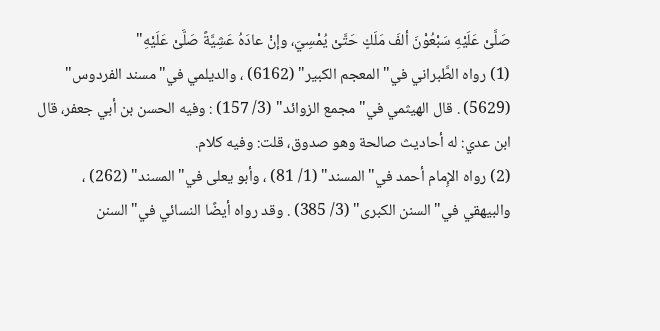صَلَّىْ عَلَيْهِ سَبْعُوْنَ ألفَ مَلَكٍ حَتَّىْ يُمْسِيَ، وإنْ عادَهُ عَشِيَّةً صَلَّىْ عَلَيْهِ"
(1) رواه الطَّبراني في"المعجم الكبير" (6162) ، والديلمي في"مسند الفردوس" (5629) . قال الهيثمي في"مجمع الزوائد" (3/ 157) : وفيه الحسن بن أبي جعفر، قال ابن عدي: له أحاديث صالحة وهو صدوق، قلت: وفيه كلام.
(2) رواه الإِمام أحمد في"المسند" (1/ 81) ، وأبو يعلى في"المسند" (262) ، والبيهقي في"السنن الكبرى" (3/ 385) . وقد رواه أيضًا النسائي في"السنن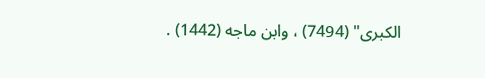الكبرى" (7494) ، وابن ماجه (1442) .